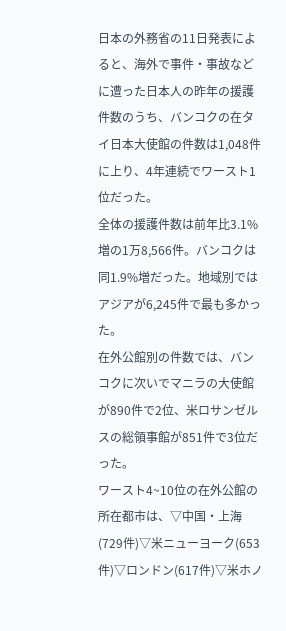日本の外務省の11日発表によると、海外で事件・事故などに遭った日本人の昨年の援護件数のうち、バンコクの在タイ日本大使館の件数は1,048件に上り、4年連続でワースト1位だった。
全体の援護件数は前年比3.1%増の1万8,566件。バンコクは同1.9%増だった。地域別ではアジアが6,245件で最も多かった。
在外公館別の件数では、バンコクに次いでマニラの大使館が890件で2位、米ロサンゼルスの総領事館が851件で3位だった。
ワースト4~10位の在外公館の所在都市は、▽中国・上海(729件)▽米ニューヨーク(653件)▽ロンドン(617件)▽米ホノ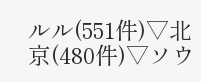ルル(551件)▽北京(480件)▽ソウ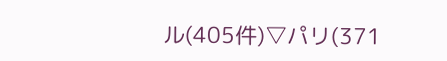ル(405件)▽パリ(371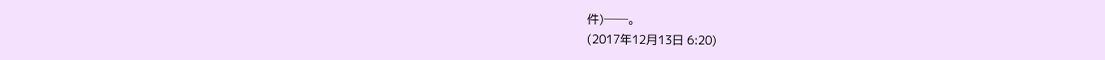件)──。
(2017年12月13日 6:20)